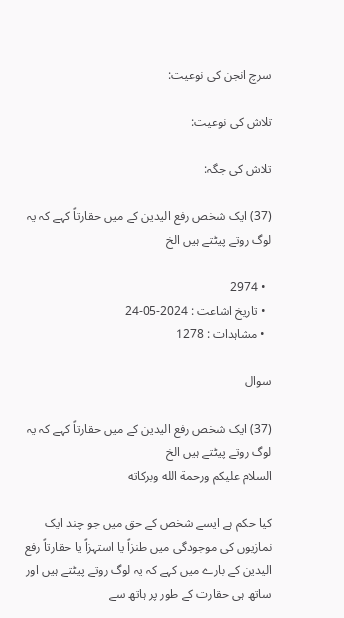سرچ انجن کی نوعیت:

تلاش کی نوعیت:

تلاش کی جگہ:

(37) ایک شخص رفع الیدین کے میں حقارتاً کہے کہ یہ لوگ روتے پیٹتے ہیں الخ

  • 2974
  • تاریخ اشاعت : 2024-05-24
  • مشاہدات : 1278

سوال

(37) ایک شخص رفع الیدین کے میں حقارتاً کہے کہ یہ لوگ روتے پیٹتے ہیں الخ
السلام عليكم ورحمة الله وبركاته

کیا حکم ہے ایسے شخص کے حق میں جو چند ایک نمازیوں کی موجودگی میں طنزاً یا استہزاً یا حقارتاً رفع الیدین کے بارے میں کہے کہ یہ لوگ روتے پیٹتے ہیں اور ساتھ ہی حقارت کے طور پر ہاتھ سے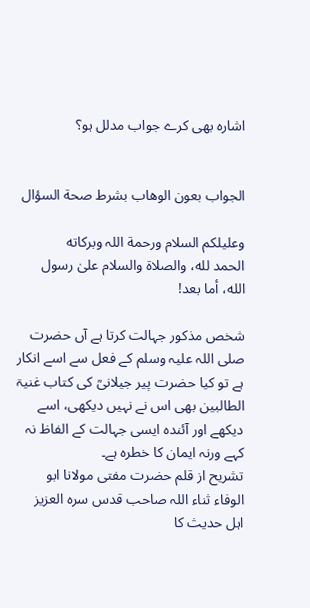اشارہ بھی کرے جواب مدلل ہو؟


الجواب بعون الوهاب بشرط صحة السؤال

وعلیلکم السلام ورحمة اللہ وبرکاته
الحمد لله، والصلاة والسلام علىٰ رسول الله، أما بعد!

شخص مذکور جہالت کرتا ہے آں حضرت صلی اللہ علیہ وسلم کے فعل سے اسے انکار ہے تو کیا حضرت پیر جیلانیؒ کی کتاب غنیۃ الطالبین بھی اس نے نہیں دیکھی، اسے دیکھے اور آئندہ ایسی جہالت کے الفاظ نہ کہے ورنہ ایمان کا خطرہ ہے۔
تشریح از قلم حضرت مفتی مولانا ابو الوفاء ثناء اللہ صاحب قدس سرہ العزیز
اہل حدیث کا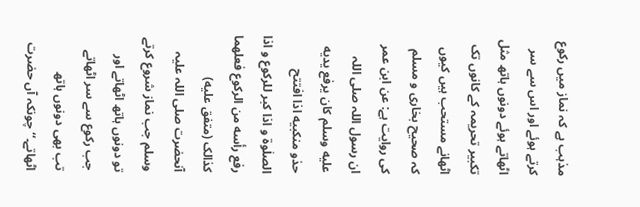مذہب ہے کہ نماز میں رکوع کرتے ہوئے اور اس سے سر اٹھاتے ہوئے دونوں ہاتھ مثل تکبیر تحریمہ کے کانوں تک اٹھانے مستحب ہیں کیوں کہ صحیح بخاری و مسلم کی روایت ہے: عن ابن عمر ان رسول اللہ صلی اللہ علیه وسلم کان یرفع یدیه حذو منکبیه اذا افتتح الصلٰوة و اذا کبر للرکوع و اذا رفع رأسه من الرکوع فعلھما کذالک (متفق علیه) آنحضرت صلی اللہ علیہ وسلم جب نماز شروع کرتے تو دونوں ہاتھ اٹھاتے اور جب رکوع سے سر اٹھاتے تب بھی دونوں ہاتھ اٹھاتے۔‘‘ چونکہ آں حضرت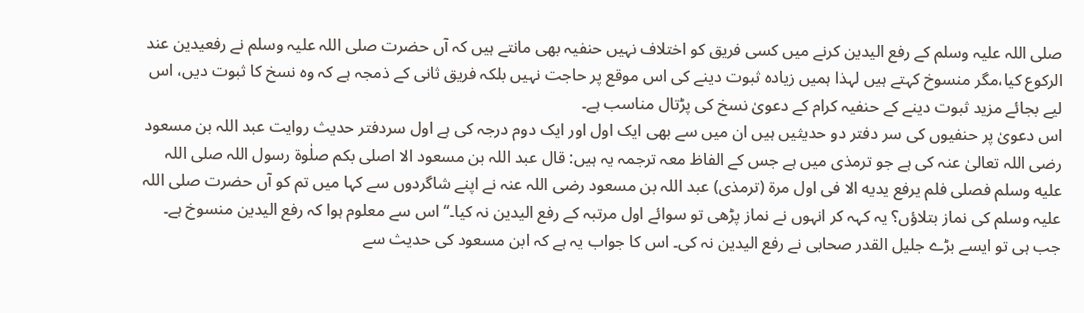صلی اللہ علیہ وسلم کے رفع الیدین کرنے میں کسی فریق کو اختلاف نہیں حنفیہ بھی مانتے ہیں کہ آں حضرت صلی اللہ علیہ وسلم نے رفعیدین عند الرکوع کیا،مگر منسوخ کہتے ہیں لہذا ہمیں زیادہ ثبوت دینے کی اس موقع پر حاجت نہیں بلکہ فریق ثانی کے ذمجہ ہے کہ وہ نسخ کا ثبوت دیں، اس لیے بجائے مزید ثبوت دینے کے حنفیہ کرام کے دعویٰ نسخ کی پڑتال مناسب ہے۔
اس دعویٰ پر حنفیوں کی سر دفتر دو حدیثیں ہیں ان میں سے بھی ایک اول اور ایک دوم درجہ کی ہے اول سردفتر حدیث روایت عبد اللہ بن مسعود رضی اللہ تعالیٰ عنہ کی ہے جو ترمذی میں ہے جس کے الفاظ معہ ترجمہ یہ ہیں: قال عبد اللہ بن مسعود الا اصلی بکم صلٰوة رسول اللہ صلی اللہ علیه وسلم فصلی فلم یرفع یدیه الا فی اول مرة (ترمذی) عبد اللہ بن مسعود رضی اللہ عنہ نے اپنے شاگردوں سے کہا میں تم کو آں حضرت صلی اللہ علیہ وسلم کی نماز بتلاؤں؟ یہ کہہ کر انہوں نے نماز پڑھی تو سوائے اول مرتبہ کے رفع الیدین نہ کیا۔‘‘ اس سے معلوم ہوا کہ رفع الیدین منسوخ ہے۔ جب ہی تو ایسے بڑے جلیل القدر صحابی نے رفع الیدین نہ کی۔ اس کا جواب یہ ہے کہ ابن مسعود کی حدیث سے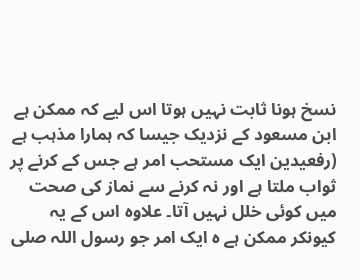نسخ ہونا ثابت نہیں ہوتا اس لیے کہ ممکن ہے ابن مسعود کے نزدیک جیسا کہ ہمارا مذہب ہے (رفعیدین ایک مستحب امر ہے جس کے کرنے پر ثواب ملتا ہے اور نہ کرنے سے نماز کی صحت میں کوئی خلل نہیں آتا۔ علاوہ اس کے یہ کیونکر ممکن ہے ہ ایک امر جو رسول اللہ صلی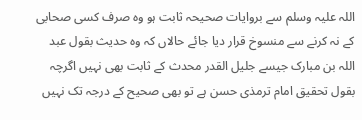اللہ علیہ وسلم سے بروایات صحیحہ ثابت ہو وہ صرف کسی صحابی کے نہ کرنے سے منسوخ قرار دیا جائے حالاں کہ وہ حدیث بقول عبد اللہ بن مبارک جیسے جلیل القدر محدث کے ثابت بھی نہیں اگرچہ بقول تحقیق امام ترمذی حسن ہے تو بھی صحیح کے درجہ تک نہیں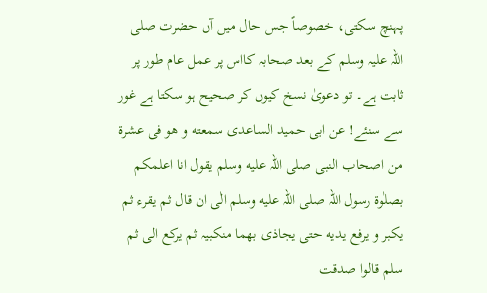پہنچ سکتی، خصوصاً جس حال میں آں حضرت صلی اللہ علیہ وسلم کے بعد صحابہ کااس پر عمل عام طور پر ثابت ہے۔ تو دعویٰ نسخ کیوں کر صحیح ہو سکتا ہے غور سے سنئے! عن ابی حمید الساعدی سمعته و ھو فی عشرة من اصحاب النبی صلی اللہ علیه وسلم یقول انا اعلمکم بصلٰوة رسول اللہ صلی اللہ علیه وسلم الٰی ان قال ثم یقرء ثم یکبر و یرفع یدیه حتی یجاذی بھما منکبیہ ثم یرکع الی ثم سلم قالوا صدقت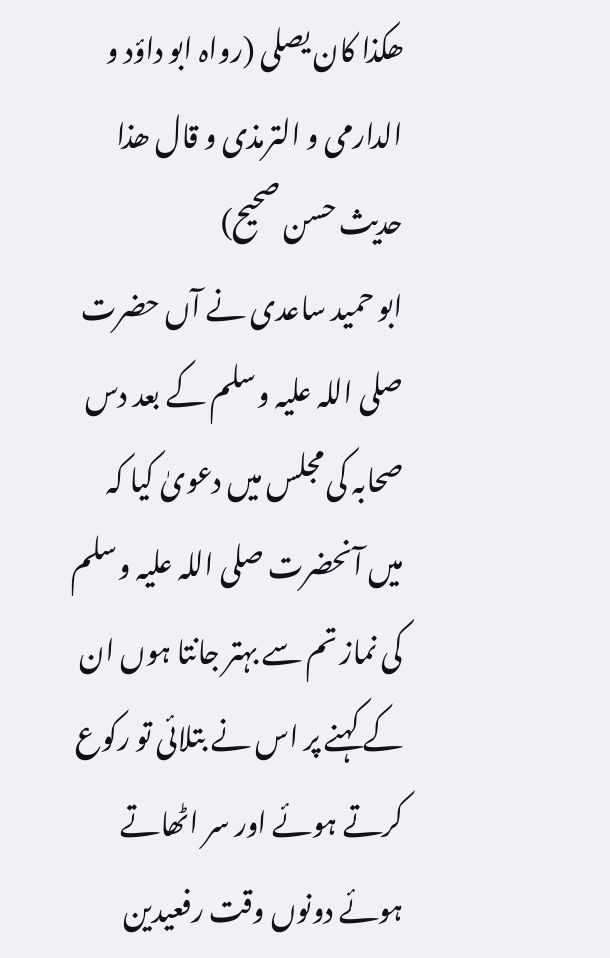ھکذا کان یصلی (رواہ ابو داؤد و الدارمی و الترمذی و قال ھذا حدیث حسن صحیح)
ابو حمید ساعدی نے آں حضرت صلی اللہ علیہ وسلم کے بعد دس صحابہ کی مجلس میں دعویٰ کیا کہ میں آنحضرت صلی اللہ علیہ وسلم کی نماز تم سے بہتر جانتا ہوں ان کے کہنے پر اس نے بتلائی تو رکوع کرتے ہوئے اور سر اٹھاتے ہوئے دونوں وقت رفعیدین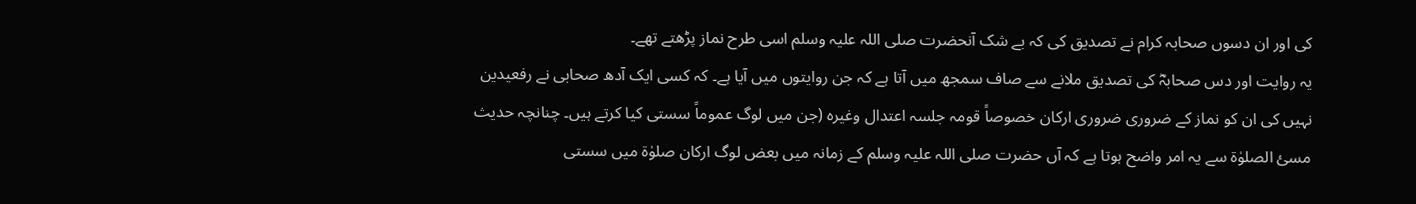کی اور ان دسوں صحابہ کرام نے تصدیق کی کہ بے شک آنحضرت صلی اللہ علیہ وسلم اسی طرح نماز پڑھتے تھے۔
یہ روایت اور دس صحابہؓ کی تصدیق ملانے سے صاف سمجھ میں آتا ہے کہ جن روایتوں میں آیا ہے۔ کہ کسی ایک آدھ صحابی نے رفعیدین نہیں کی ان کو نماز کے ضروری ضروری ارکان خصوصاً قومہ جلسہ اعتدال وغیرہ (جن میں لوگ عموماً سستی کیا کرتے ہیں۔ چنانچہ حدیث مسئ الصلوٰة سے یہ امر واضح ہوتا ہے کہ آں حضرت صلی اللہ علیہ وسلم کے زمانہ میں بعض لوگ ارکان صلوٰۃ میں سستی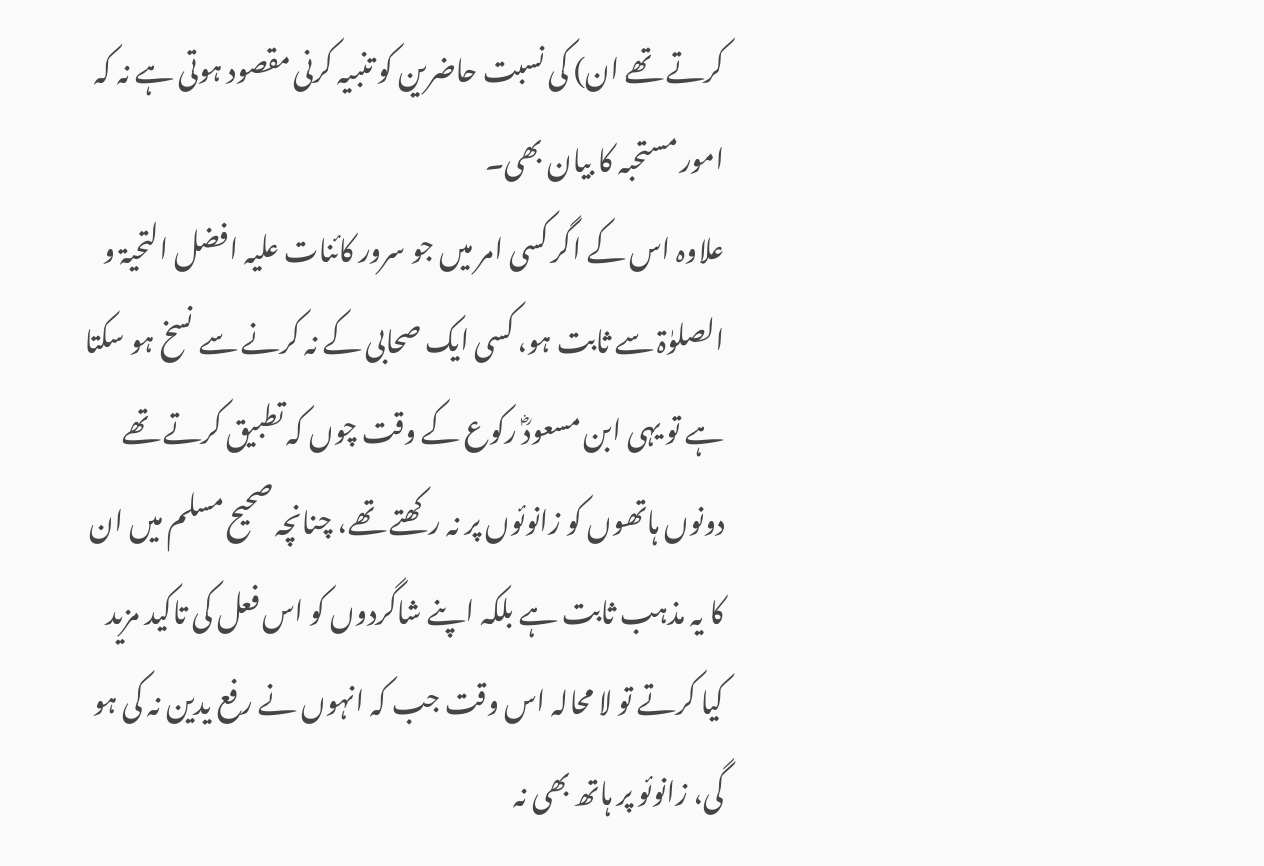کرتے تھے ان) کی نسبت حاضرین کو تنبیہ کرنی مقصود ہوتی ہے نہ کہ امور مستحبہ کا بیان بھی۔
علاوہ اس کے اگر کسی امر میں جو سرور کائنات علیہ افضل التحیۃ و الصلوٰۃ سے ثابت ہو، کسی ایک صحابی کے نہ کرنے سے نسخ ہو سکتا ہے تو یہی ابن مسعودؓ رکوع کے وقت چوں کہ تطبیق کرتے تھے دونوں ہاتھوں کو زانوئوں پر نہ رکھتے تھے، چنانچہ صحیح مسلم میں ان کا یہ مذہب ثابت ہے بلکہ اپنے شاگردوں کو اس فعل کی تاکید مزید کیا کرتے تو لا محالہ اس وقت جب کہ انہوں نے رفع یدین نہ کی ہو گی، زانوئو پر ہاتھ بھی نہ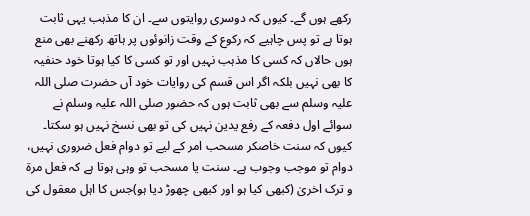رکھے ہوں گے۔ کیوں کہ دوسری روایتوں سے۔ ان کا مذہب یہی ثابت ہوتا ہے تو پس چاہیے کہ رکوع کے وقت زانوئوں پر ہاتھ رکھنے بھی منع ہوں حالاں کہ کسی کا مذہب نہیں اور تو کسی کا کیا ہوتا خود حنفیہ کا بھی نہیں بلکہ اگر اس قسم کی روایات خود آں حضرت صلی اللہ علیہ وسلم سے بھی ثابت ہوں کہ حضور صلی اللہ علیہ وسلم نے سوائے اول دفعہ کے رفع یدین نہیں کی تو بھی نسخ نہیں ہو سکتا۔ کیوں کہ سنت خاصکر مسحب امر کے لیے تو دوام فعل ضروری نہیں، دوام تو موجب وجوب ہے۔ سنت یا مسحب تو وہی ہوتا ہے کہ فعل مرۃ و ترک اخریٰ (کبھی کیا ہو اور کبھی چھوڑ دیا ہو)جس کا اہل معقول کی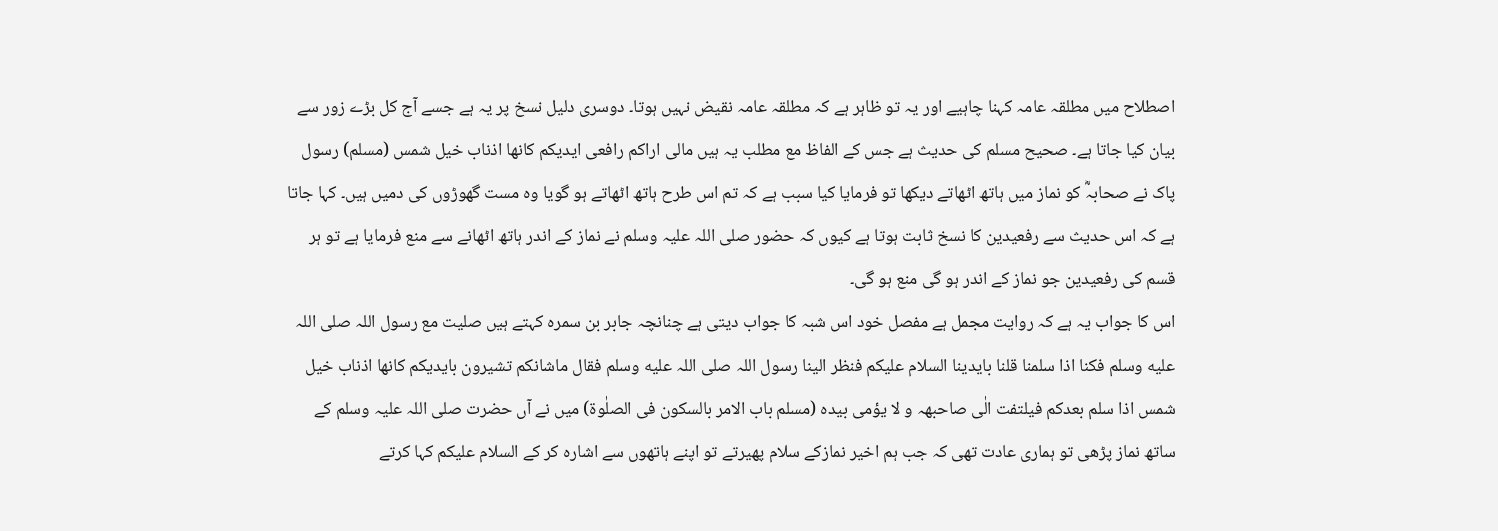اصطلاح میں مطلقہ عامہ کہنا چاہیے اور یہ تو ظاہر ہے کہ مطلقہ عامہ نقیض نہیں ہوتا۔ دوسری دلیل نسخ پر یہ ہے جسے آج کل بڑے زور سے بیان کیا جاتا ہے۔ صحیح مسلم کی حدیث ہے جس کے الفاظ مع مطلب یہ ہیں مالی اراکم رافعی ایدیکم کانھا اذناب خیل شمس (مسلم) رسول پاک نے صحابہؓ کو نماز میں ہاتھ اٹھاتے دیکھا تو فرمایا کیا سبب ہے کہ تم اس طرح ہاتھ اٹھاتے ہو گویا وہ مست گھوڑوں کی دمیں ہیں۔ کہا جاتا ہے کہ اس حدیث سے رفعیدین کا نسخ ثابت ہوتا ہے کیوں کہ حضور صلی اللہ علیہ وسلم نے نماز کے اندر ہاتھ اٹھانے سے منع فرمایا ہے تو ہر قسم کی رفعیدین جو نماز کے اندر ہو گی منع ہو گی۔
اس کا جواب یہ ہے کہ روایت مجمل ہے مفصل خود اس شبہ کا جواب دیتی ہے چنانچہ جابر بن سمرہ کہتے ہیں صلیت مع رسول اللہ صلی اللہ علیه وسلم فکنا اذا سلمنا قلنا بایدینا السلام علیکم فنظر الینا رسول اللہ صلی اللہ علیه وسلم فقال ماشانکم تشیرون بایدیکم کانھا اذناب خیل شمس اذا سلم بعدکم فیلتفت الٰی صاحبهہ و لا یؤمی بیدہ (مسلم باب الامر بالسکون فی الصلٰوة) میں نے آں حضرت صلی اللہ علیہ وسلم کے ساتھ نماز پڑھی تو ہماری عادت تھی کہ جب ہم اخیر نمازکے سلام پھیرتے تو اپنے ہاتھوں سے اشارہ کر کے السلام علیکم کہا کرتے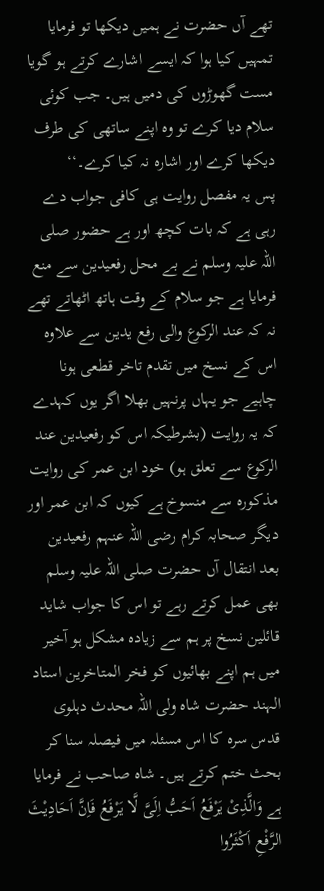تھے آں حضرت نے ہمیں دیکھا تو فرمایا تمہیں کیا ہوا کہ ایسے اشارے کرتے ہو گویا مست گھوڑوں کی دمیں ہیں۔ جب کوئی سلام دیا کرے تو وہ اپنے ساتھی کی طرف دیکھا کرے اور اشارہ نہ کیا کرے۔‘‘
پس یہ مفصل روایت ہی کافی جواب دے رہی ہے کہ بات کچھ اور ہے حضور صلی اللہ علیہ وسلم نے بے محل رفعیدین سے منع فرمایا ہے جو سلام کے وقت ہاتھ اٹھاتے تھے نہ کہ عند الرکوع والی رفع یدین سے علاوہ اس کے نسخ میں تقدم تاخر قطعی ہونا چاہیے جو یہاں پرنہیں بھلا اگر یوں کہدے کہ یہ روایت (بشرطیکہ اس کو رفعیدین عند الرکوع سے تعلق ہو) خود ابن عمر کی روایت مذکورہ سے منسوخ ہے کیوں کہ ابن عمر اور دیگر صحابہ کرام رضی اللہ عنہم رفعیدین بعد انتقال آں حضرت صلی اللہ علیہ وسلم بھی عمل کرتے رہے تو اس کا جواب شاید قائلین نسخ پر ہم سے زیادہ مشکل ہو آخیر میں ہم اپنے بھائیوں کو فخر المتاخرین استاد الہند حضرت شاہ ولی اللہ محدث دہلوی قدس سرہ کا اس مسئلہ میں فیصلہ سنا کر بحث ختم کرتے ہیں۔ شاہ صاحب نے فرمایا ہے وَالَّذِیْ یَرْفَعُ اَحَبُّ اِلَیَّ لَّا یَرْفَعُ فَاِنَّ اَحَادِیْثَ الرَّفْعِ اَکْثَرُوا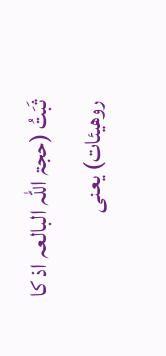ثَبَتُ (حجۃ اللہ البالعہ اذ کا روھیئات) یعنی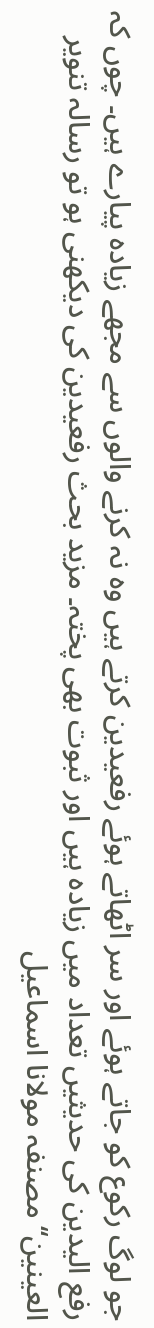جو لوگ رکوع کو جاتے ہوئے اور سر اٹھاتے ہوئے رفعیدین کرتے ہیں وہ نہ کرنے والوں سے مجھے زیادہ پیارے ہیں۔ چوں کہ رفع الیدین کی حدیثیں تعداد میں زیادہ ہیں اور ثبوت بھی پختہ۔ مزید بحث رفعیدین کی دیکھنی ہو تو رسالہ تنویر العینین‘‘ مصنفہ مولانا اسماعیل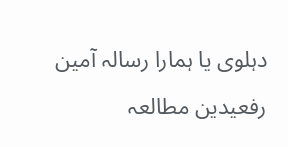دہلوی یا ہمارا رسالہ آمین رفعیدین مطالعہ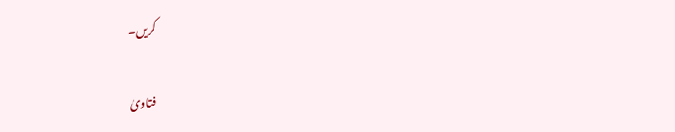کریں۔

فتاویٰ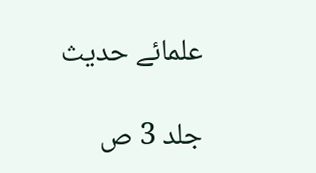علمائے حدیث

جلد 3 ص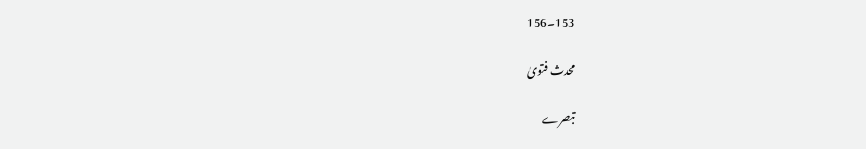153۔156

محدث فتویٰ

تبصرے